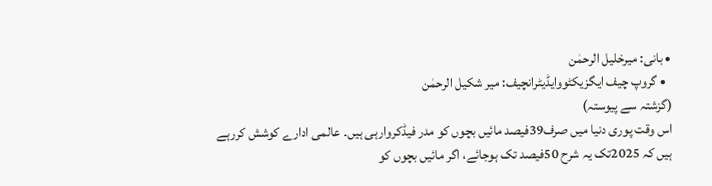• بانی: میرخلیل الرحمٰن
  • گروپ چیف ایگزیکٹووایڈیٹرانچیف: میر شکیل الرحمٰن
(گزشتہ سے پیوستہ)
اس وقت پوری دنیا میں صرف39فیصد مائیں بچوں کو مدر فیڈکروارہی ہیں۔ عالمی ادارے کوشش کررہے ہیں کہ 2025تک یہ شرح 50فیصد تک ہوجائے، اگر مائیں بچوں کو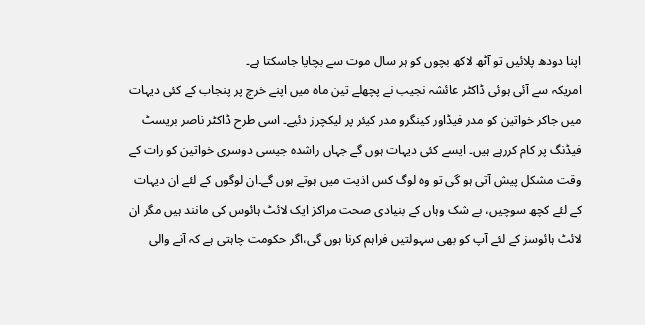اپنا دودھ پلائیں تو آٹھ لاکھ بچوں کو ہر سال موت سے بچایا جاسکتا ہے۔
امریکہ سے آئی ہوئی ڈاکٹر عائشہ نجیب نے پچھلے تین ماہ میں اپنے خرچ پر پنجاب کے کئی دیہات میں جاکر خواتین کو مدر فیڈاور کینگرو مدر کیئر پر لیکچرز دئیے۔ اسی طرح ڈاکٹر ناصر بریسٹ فیڈنگ پر کام کررہے ہیں۔ ایسے کئی دیہات ہوں گے جہاں راشدہ جیسی دوسری خواتین کو رات کے وقت مشکل پیش آتی ہو گی تو وہ لوگ کس اذیت میں ہوتے ہوں گے۔ان لوگوں کے لئے ان دیہات کے لئے کچھ سوچیں، بے شک وہاں کے بنیادی صحت مراکز ایک لائٹ ہائوس کی مانند ہیں مگر ان لائٹ ہائوسز کے لئے آپ کو بھی سہولتیں فراہم کرنا ہوں گی،اگر حکومت چاہتی ہے کہ آنے والی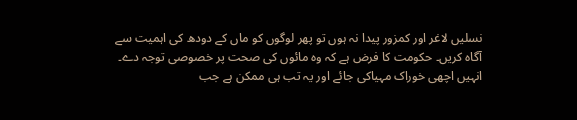نسلیں لاغر اور کمزور پیدا نہ ہوں تو پھر لوگوں کو ماں کے دودھ کی اہمیت سے آگاہ کریں۔ حکومت کا فرض ہے کہ وہ مائوں کی صحت پر خصوصی توجہ دے۔ انہیں اچھی خوراک مہیاکی جائے اور یہ تب ہی ممکن ہے جب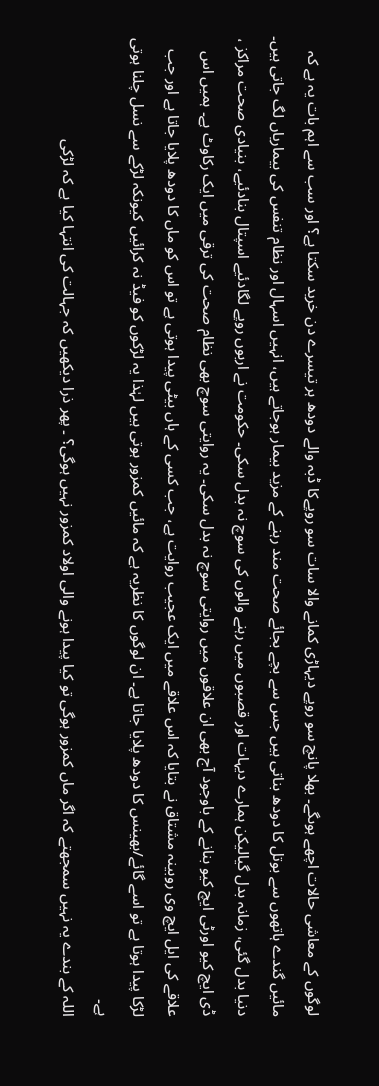لوگوں کے معاشی حالات اچھے ہوںگے۔ بھلا پانچ سو روپے دیہاڑی کمانے والا سات سو روپےکا ڈبہ والے دودھ ہر تیسرے دن خرید سکتا ہے؟ اور سب سے اہم بات یہ ہے کہ مائیں گندے ہاتھوں سے بوتل کا دودھ بناتی ہیں جس سے بچے بجائے صحت مند رہنے کے مزید بیمار ہوجاتے ہیں، انہیں اسہال اور نظام تنفس کی بیماریاں لگ جاتی ہیں۔
دنیا بدل گئی، زمانہ بدل گیالیکن ہمارے دیہات اور قصبوں میں رہنے والوں کی سوچ نہ بدل سکی۔ حکومت نے اربوں روپے لگادئیے اسپتال بنادئیے، بنیادی صحت مراکز ، ڈی ایچ کیو اورٹی ایچ کیو بنانے کے باوجود آج بھی ان علاقوں میں روایتی سوچ نہ بدل سکی۔ یہ روایتی سوچ بھی نظام صحت کی ترقی میں ایک رکاوٹ ہے۔ ہمیں اس علاقے کی ایل ایچ وی روبینہ مشتاق نے بتایا کہ اس علاقے میں ایک عجیب روایت ہے، جب کسی کے ہاں بیٹی پیدا ہوتی ہے تو اس کو ماں کا دودھ پلایا جاتا ہے اور جب لڑکا پیدا ہوتا ہے تو اسے گائے/بھینس کا دودھ پلایا جاتا ہے۔ ان لوگوں کا نظریہ ہے کہ مائیں کمزور ہوتی ہیں لہٰذا یہ لڑکوں کو فیڈ نہ کرائیں کیونکہ لڑکے سے نسل چلنا ہوتی ہے۔
اللہ کے بندے یہ نہیں سمجھتے کہ اگر ماں کمزور ہوگی تو کیا پیدا ہونے والی اولاد کمزور نہیں ہوگی؟ ۔ پھر ذرا دیکھیں کہ جہالت کی انتہا کیا ہے کہ لڑکی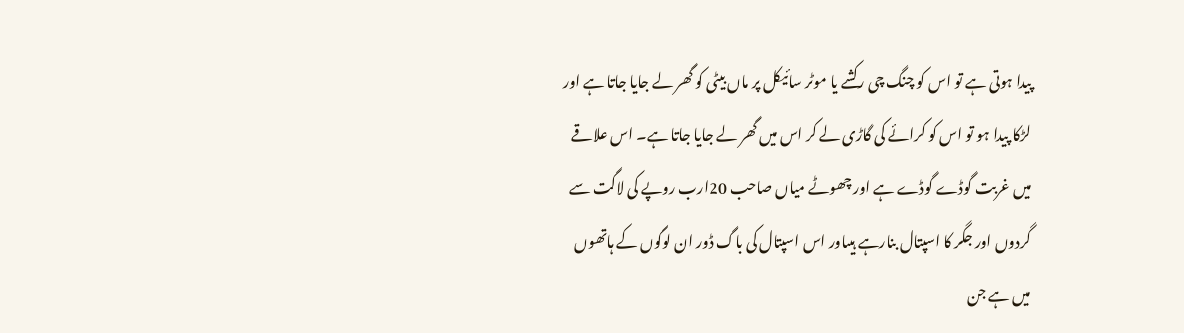پیدا ہوتی ہے تو اس کو چنگ چی رکشے یا موٹر سائیکل پر ماں بیٹی کو گھر لے جایا جاتا ہے اور لڑکا پیدا ہو تو اس کو کرائے کی گاڑی لے کر اس میں گھر لے جایا جاتا ہے۔ اس علاقے میں غربت گوڈے گوڈے ہے اور چھوٹے میاں صاحب 20ارب روپے کی لاگت سے گردوں اور جگر کا اسپتال بنارہے ہیںاور اس اسپتال کی باگ ڈور ان لوگوں کے ہاتھوں میں ہے جن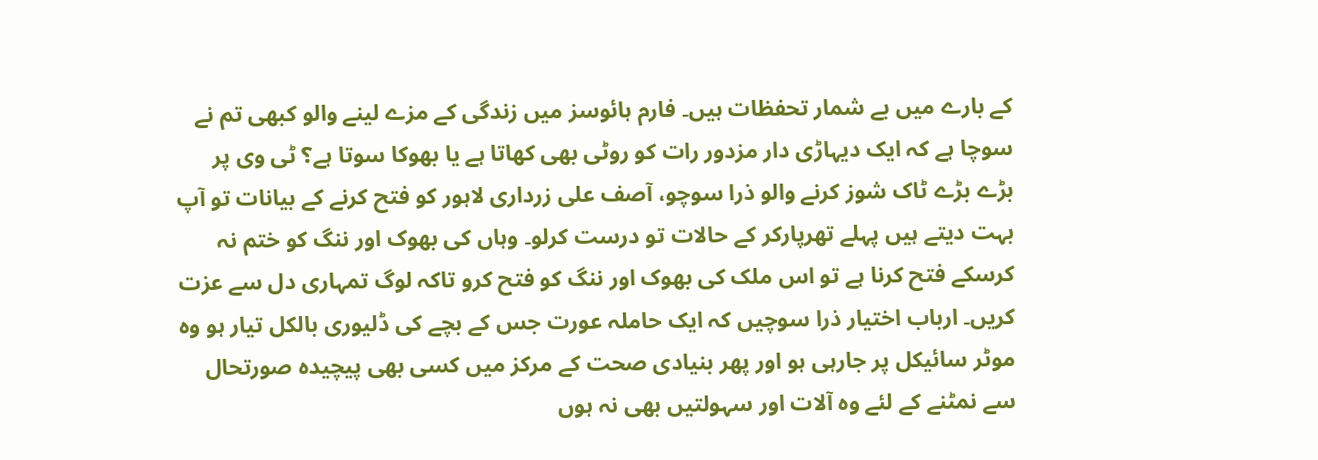کے بارے میں بے شمار تحفظات ہیں۔ فارم ہائوسز میں زندگی کے مزے لینے والو کبھی تم نے سوچا ہے کہ ایک دیہاڑی دار مزدور رات کو روٹی بھی کھاتا ہے یا بھوکا سوتا ہے؟ ٹی وی پر بڑے بڑے ٹاک شوز کرنے والو ذرا سوچو، آصف علی زرداری لاہور کو فتح کرنے کے بیانات تو آپ بہت دیتے ہیں پہلے تھرپارکر کے حالات تو درست کرلو۔ وہاں کی بھوک اور ننگ کو ختم نہ کرسکے فتح کرنا ہے تو اس ملک کی بھوک اور ننگ کو فتح کرو تاکہ لوگ تمہاری دل سے عزت کریں۔ ارباب اختیار ذرا سوچیں کہ ایک حاملہ عورت جس کے بچے کی ڈلیوری بالکل تیار ہو وہ موٹر سائیکل پر جارہی ہو اور پھر بنیادی صحت کے مرکز میں کسی بھی پیچیدہ صورتحال سے نمٹنے کے لئے وہ آلات اور سہولتیں بھی نہ ہوں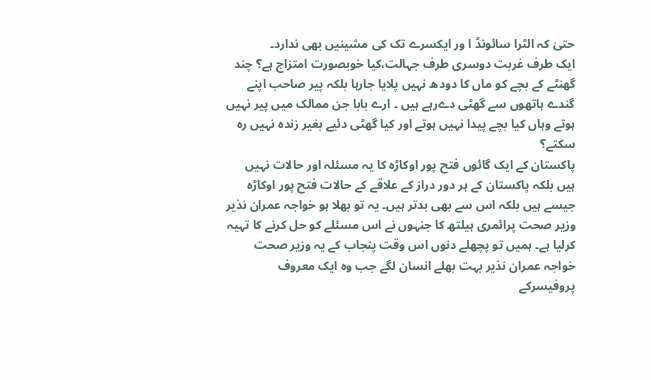حتیٰ کہ الٹرا سائونڈ ا ور ایکسرے تک کی مشینیں بھی ندارد۔
ایک طرف غربت دوسری طرف جہالت،کیا خوبصورت امتزاج ہے؟ چند گھنٹے کے بچے کو ماں کا دودھ نہیں پلایا جارہا بلکہ پیر صاحب اپنے گندے ہاتھوں سے گھٹی دےرہے ہیں ۔ ارے بابا جن ممالک میں پیر نہیں ہوتے وہاں کیا بچے پیدا نہیں ہوتے اور کیا گھٹی دئیے بغیر زندہ نہیں رہ سکتے؟
پاکستان کے ایک گائوں فتح پور اوکاڑہ کا یہ مسئلہ اور حالات نہیں ہیں بلکہ پاکستان کے ہر دور دراز کے علاقے کے حالات فتح پور اوکاڑہ جیسے ہیں بلکہ اس سے بھی بدتر ہیں۔ یہ تو بھلا ہو خواجہ عمران نذیر وزیر صحت پرائمری ہیلتھ کا جنہوں نے اس مسئلے کو حل کرنے کا تہیہ کرلیا ہے۔ ہمیں تو پچھلے دنوں اس وقت پنجاب کے یہ وزیر صحت خواجہ عمران نذیر بہت بھلے انسان لگے جب وہ ایک معروف پروفیسرکے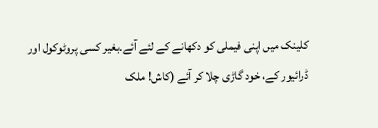کلینک میں اپنی فیملی کو دکھانے کے لئے آئے۔بغیر کسی پروٹوکول اور ڈرائیور کے، خود گاڑی چلا کر آئے (کاش! ملک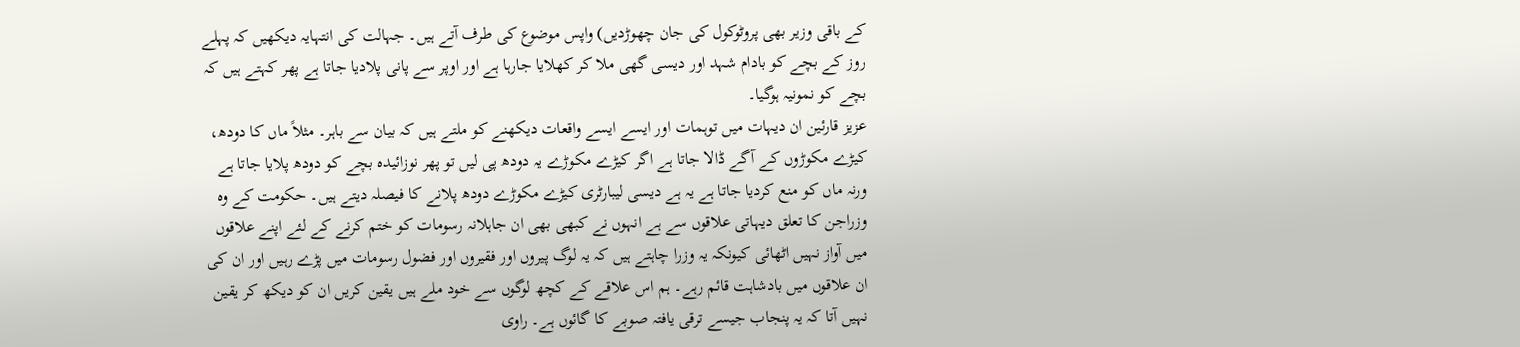کے باقی وزیر بھی پروٹوکول کی جان چھوڑدیں) واپس موضوع کی طرف آتے ہیں۔ جہالت کی انتہایہ دیکھیں کہ پہلے روز کے بچے کو بادام شہد اور دیسی گھی ملا کر کھلایا جارہا ہے اور اوپر سے پانی پلادیا جاتا ہے پھر کہتے ہیں کہ بچے کو نمونیہ ہوگیا۔
عزیز قارئین ان دیہات میں توہمات اور ایسے ایسے واقعات دیکھنے کو ملتے ہیں کہ بیان سے باہر۔ مثلاً ماں کا دودھ، کیڑے مکوڑوں کے آگے ڈالا جاتا ہے اگر کیڑے مکوڑے یہ دودھ پی لیں تو پھر نوزائیدہ بچے کو دودھ پلایا جاتا ہے ورنہ ماں کو منع کردیا جاتا ہے یہ ہے دیسی لیبارٹری کیڑے مکوڑے دودھ پلانے کا فیصلہ دیتے ہیں۔ حکومت کے وہ وزراجن کا تعلق دیہاتی علاقوں سے ہے انہوں نے کبھی بھی ان جاہلانہ رسومات کو ختم کرنے کے لئے اپنے علاقوں میں آواز نہیں اٹھائی کیونکہ یہ وزرا چاہتے ہیں کہ یہ لوگ پیروں اور فقیروں اور فضول رسومات میں پڑے رہیں اور ان کی ان علاقوں میں بادشاہت قائم رہے۔ ہم اس علاقے کے کچھ لوگوں سے خود ملے ہیں یقین کریں ان کو دیکھ کر یقین نہیں آتا کہ یہ پنجاب جیسے ترقی یافتہ صوبے کا گائوں ہے۔ راوی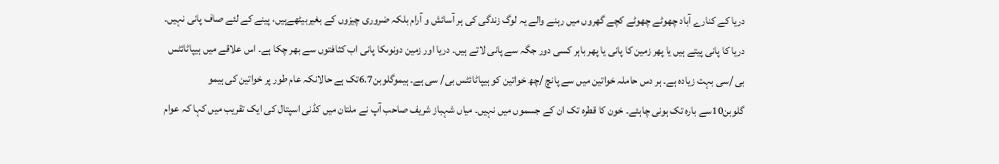دریا کے کنارے آباد چھوٹے چھوٹے کچے گھروں میں رہنے والے یہ لوگ زندگی کی ہر آسائش و آرام بلکہ ضروری چیزوں کے بغیربیٹھےہیں، پینے کے لئے صاف پانی نہیں۔ دریا کا پانی پیتے ہیں یا پھر زمین کا پانی یا پھر باہر کسی دور جگہ سے پانی لاتے ہیں۔ دریا اور زمین دونوںکا پانی اب کثافتوں سے بھر چکا ہے۔ اس علاقے میں ہیپاٹائٹس بی /سی بہت زیادہ ہے۔ ہر دس حاملہ خواتین میں سے پانچ /چھ خواتین کو ہیپاٹائٹس بی/ سی ہے۔ ہیموگلوبن6.7تک ہے حالانکہ عام طور پر خواتین کی ہیمو گلوبن10سے بارہ تک ہونی چاہئے۔ خون کا قطرہ تک ان کے جسموں میں نہیں۔ میاں شہباز شریف صاحب آپ نے ملتان میں کڈنی اسپتال کی ایک تقریب میں کہا کہ عوام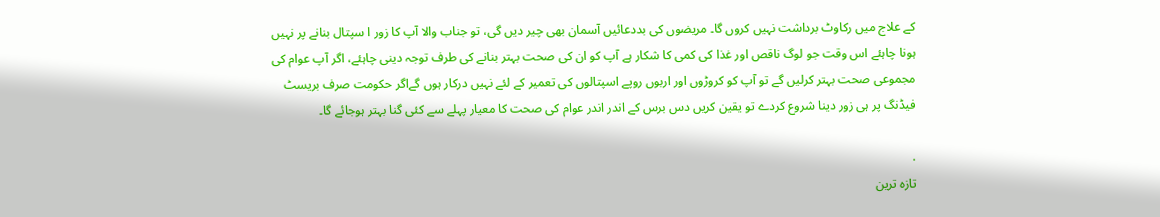کے علاج میں رکاوٹ برداشت نہیں کروں گا۔ مریضوں کی بددعائیں آسمان بھی چیر دیں گی، تو جناب والا آپ کا زور ا سپتال بنانے پر نہیں ہونا چاہئے اس وقت جو لوگ ناقص اور غذا کی کمی کا شکار ہے آپ کو ان کی صحت بہتر بنانے کی طرف توجہ دینی چاہئے، اگر آپ عوام کی مجموعی صحت بہتر کرلیں گے تو آپ کو کروڑوں اور اربوں روپے اسپتالوں کی تعمیر کے لئے نہیں درکار ہوں گےاگر حکومت صرف بریسٹ فیڈنگ پر ہی زور دینا شروع کردے تو یقین کریں دس برس کے اندر اندر عوام کی صحت کا معیار پہلے سے کئی گنا بہتر ہوجائے گا۔

.
تازہ ترین